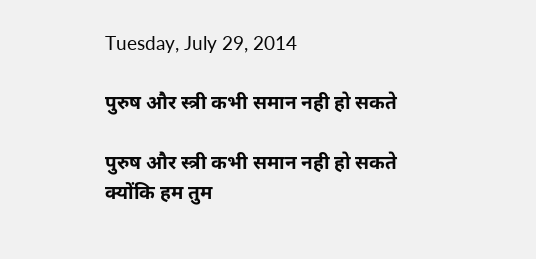Tuesday, July 29, 2014

पुरुष और स्त्री कभी समान नही हो सकते

पुरुष और स्त्री कभी समान नही हो सकते
क्योंकि हम तुम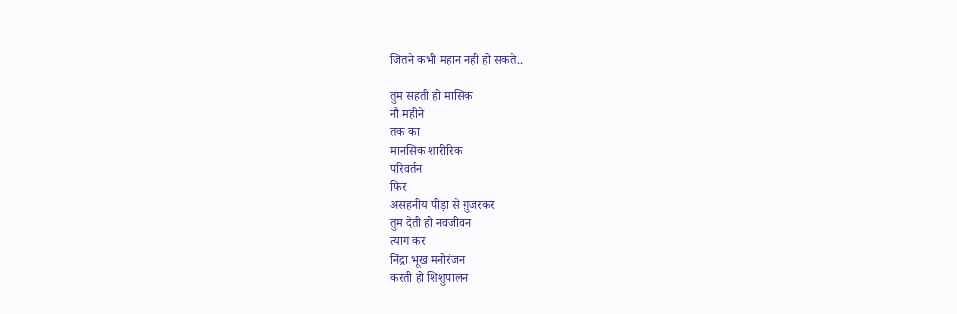जितने कभी महान नही हो सकते..

तुम सहती हो मासिक
नौ महीने
तक का
मानसिक शारीरिक
परिवर्तन
फिर
असहनीय पीड़ा से ग़ुजरकर
तुम देती हो नवजीवन
त्याग कर
निंद्रा भूख मनोरंजन
करती हो शिशुपालन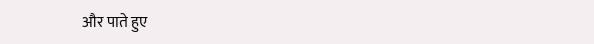और पाते हुए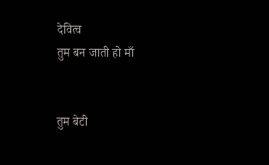देवित्व
तुम बन जाती हो माँ


तुम बेटी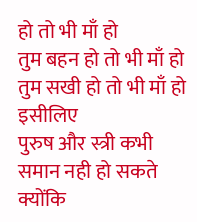हो तो भी माँ हो
तुम बहन हो तो भी माँ हो
तुम सखी हो तो भी माँ हो
इसीलिए
पुरुष और स्त्री कभी समान नही हो सकते
क्योंकि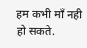हम कभी माँ नही हो सकते.